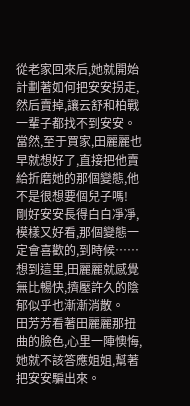從老家回來后,她就開始計劃著如何把安安拐走,然后賣掉,讓云舒和柏戰一輩子都找不到安安。
當然,至于買家,田麗麗也早就想好了,直接把他賣給折磨她的那個變態,他不是很想要個兒子嗎!
剛好安安長得白白凈凈,模樣又好看,那個變態一定會喜歡的,到時候……
想到這里,田麗麗就感覺無比暢快,擠壓許久的陰郁似乎也漸漸消散。
田芳芳看著田麗麗那扭曲的臉色,心里一陣懊悔,她就不該答應姐姐,幫著把安安騙出來。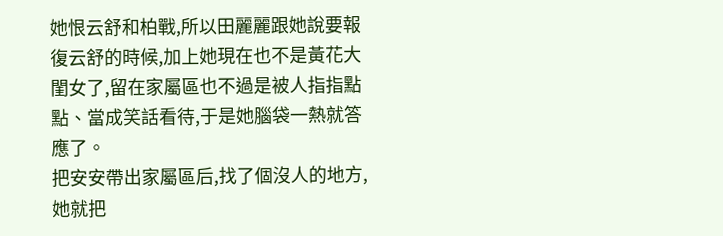她恨云舒和柏戰,所以田麗麗跟她說要報復云舒的時候,加上她現在也不是黃花大閨女了,留在家屬區也不過是被人指指點點、當成笑話看待,于是她腦袋一熱就答應了。
把安安帶出家屬區后,找了個沒人的地方,她就把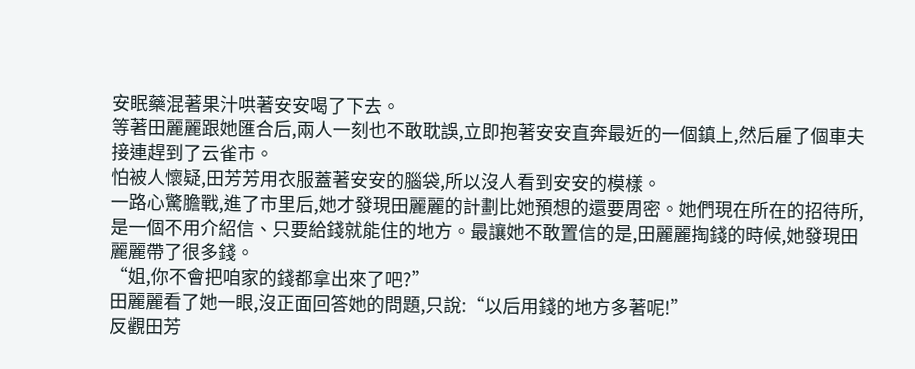安眠藥混著果汁哄著安安喝了下去。
等著田麗麗跟她匯合后,兩人一刻也不敢耽誤,立即抱著安安直奔最近的一個鎮上,然后雇了個車夫接連趕到了云雀市。
怕被人懷疑,田芳芳用衣服蓋著安安的腦袋,所以沒人看到安安的模樣。
一路心驚膽戰,進了市里后,她才發現田麗麗的計劃比她預想的還要周密。她們現在所在的招待所,是一個不用介紹信、只要給錢就能住的地方。最讓她不敢置信的是,田麗麗掏錢的時候,她發現田麗麗帶了很多錢。
“姐,你不會把咱家的錢都拿出來了吧?”
田麗麗看了她一眼,沒正面回答她的問題,只說:“以后用錢的地方多著呢!”
反觀田芳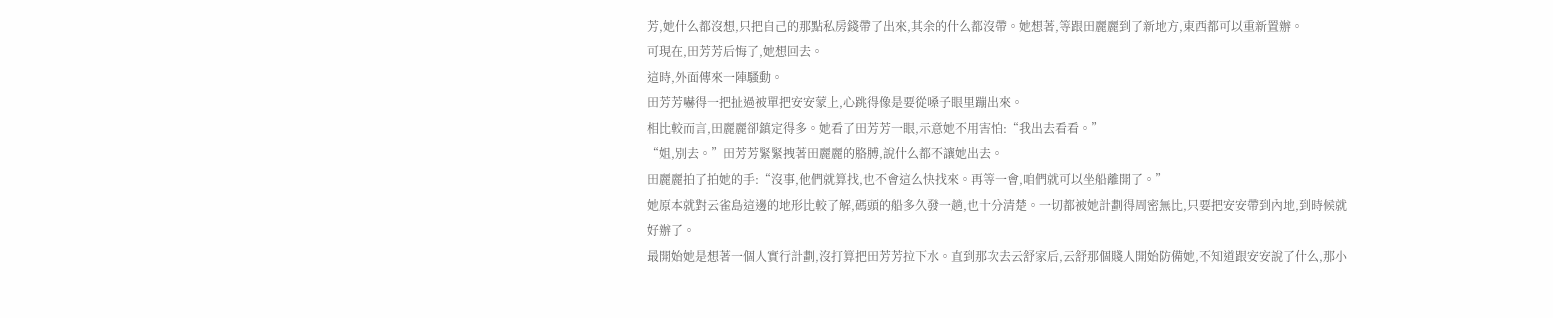芳,她什么都沒想,只把自己的那點私房錢帶了出來,其余的什么都沒帶。她想著,等跟田麗麗到了新地方,東西都可以重新置辦。
可現在,田芳芳后悔了,她想回去。
這時,外面傳來一陣騷動。
田芳芳嚇得一把扯過被單把安安蒙上,心跳得像是要從嗓子眼里蹦出來。
相比較而言,田麗麗卻鎮定得多。她看了田芳芳一眼,示意她不用害怕:“我出去看看。”
“姐,別去。”田芳芳緊緊拽著田麗麗的胳膊,說什么都不讓她出去。
田麗麗拍了拍她的手:“沒事,他們就算找,也不會這么快找來。再等一會,咱們就可以坐船離開了。”
她原本就對云雀島這邊的地形比較了解,碼頭的船多久發一趟,也十分清楚。一切都被她計劃得周密無比,只要把安安帶到內地,到時候就好辦了。
最開始她是想著一個人實行計劃,沒打算把田芳芳拉下水。直到那次去云舒家后,云舒那個賤人開始防備她,不知道跟安安說了什么,那小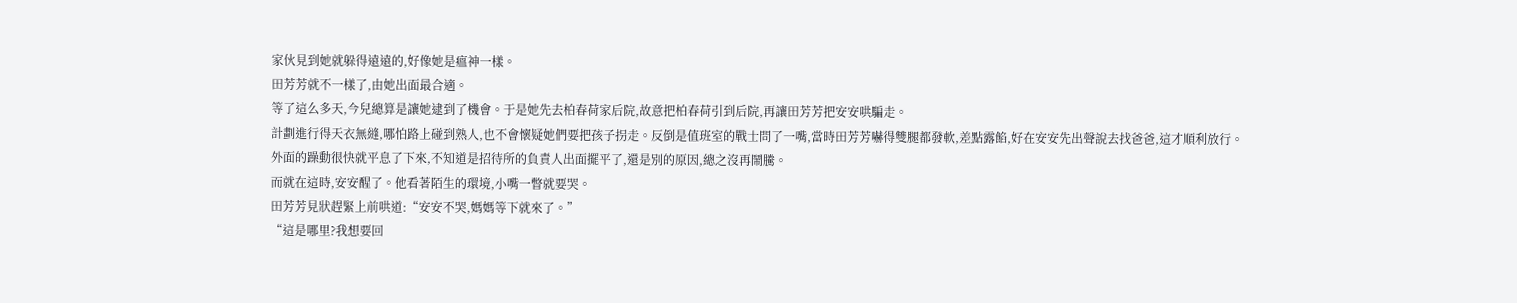家伙見到她就躲得遠遠的,好像她是瘟神一樣。
田芳芳就不一樣了,由她出面最合適。
等了這么多天,今兒總算是讓她逮到了機會。于是她先去柏春荷家后院,故意把柏春荷引到后院,再讓田芳芳把安安哄騙走。
計劃進行得天衣無縫,哪怕路上碰到熟人,也不會懷疑她們要把孩子拐走。反倒是值班室的戰士問了一嘴,當時田芳芳嚇得雙腿都發軟,差點露餡,好在安安先出聲說去找爸爸,這才順利放行。
外面的躁動很快就平息了下來,不知道是招待所的負責人出面擺平了,還是別的原因,總之沒再鬧騰。
而就在這時,安安醒了。他看著陌生的環境,小嘴一瞥就要哭。
田芳芳見狀趕緊上前哄道:“安安不哭,媽媽等下就來了。”
“這是哪里?我想要回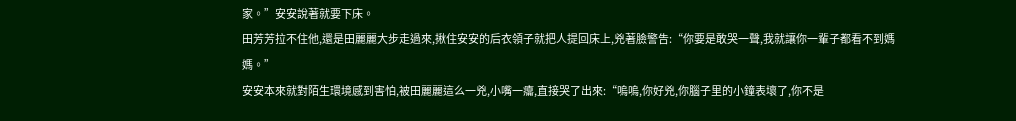家。”安安說著就要下床。
田芳芳拉不住他,還是田麗麗大步走過來,揪住安安的后衣領子就把人提回床上,兇著臉警告:“你要是敢哭一聲,我就讓你一輩子都看不到媽媽。”
安安本來就對陌生環境感到害怕,被田麗麗這么一兇,小嘴一癟,直接哭了出來:“嗚嗚,你好兇,你腦子里的小鐘表壞了,你不是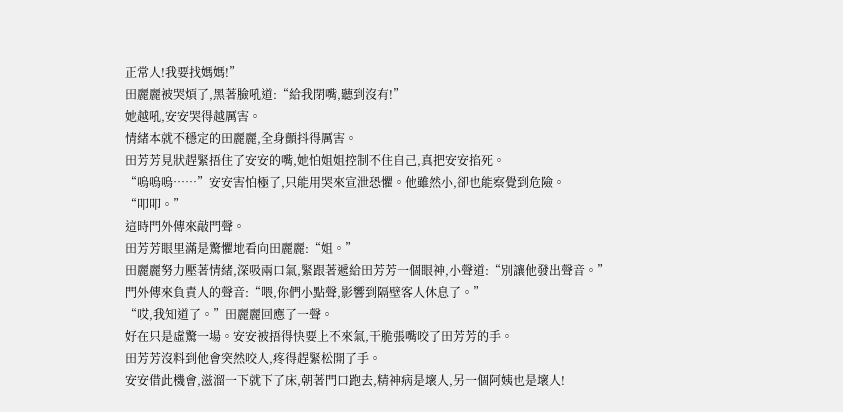正常人!我要找媽媽!”
田麗麗被哭煩了,黑著臉吼道:“給我閉嘴,聽到沒有!”
她越吼,安安哭得越厲害。
情緒本就不穩定的田麗麗,全身顫抖得厲害。
田芳芳見狀趕緊捂住了安安的嘴,她怕姐姐控制不住自己,真把安安掐死。
“嗚嗚嗚……”安安害怕極了,只能用哭來宣泄恐懼。他雖然小,卻也能察覺到危險。
“叩叩。”
這時門外傳來敲門聲。
田芳芳眼里滿是驚懼地看向田麗麗:“姐。”
田麗麗努力壓著情緒,深吸兩口氣,緊跟著遞給田芳芳一個眼神,小聲道:“別讓他發出聲音。”
門外傳來負責人的聲音:“喂,你們小點聲,影響到隔壁客人休息了。”
“哎,我知道了。”田麗麗回應了一聲。
好在只是虛驚一場。安安被捂得快要上不來氣,干脆張嘴咬了田芳芳的手。
田芳芳沒料到他會突然咬人,疼得趕緊松開了手。
安安借此機會,滋溜一下就下了床,朝著門口跑去,精神病是壞人,另一個阿姨也是壞人!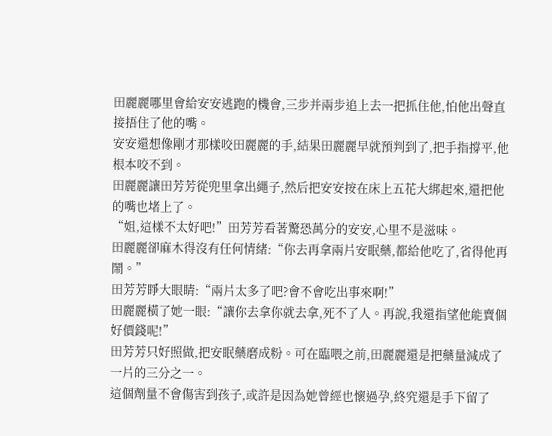田麗麗哪里會給安安逃跑的機會,三步并兩步追上去一把抓住他,怕他出聲直接捂住了他的嘴。
安安還想像剛才那樣咬田麗麗的手,結果田麗麗早就預判到了,把手指撐平,他根本咬不到。
田麗麗讓田芳芳從兜里拿出繩子,然后把安安按在床上五花大綁起來,還把他的嘴也堵上了。
“姐,這樣不太好吧!”田芳芳看著驚恐萬分的安安,心里不是滋味。
田麗麗卻麻木得沒有任何情緒:“你去再拿兩片安眠藥,都給他吃了,省得他再鬧。”
田芳芳睜大眼睛:“兩片太多了吧?會不會吃出事來啊!”
田麗麗橫了她一眼:“讓你去拿你就去拿,死不了人。再說,我還指望他能賣個好價錢呢!”
田芳芳只好照做,把安眠藥磨成粉。可在臨喂之前,田麗麗還是把藥量減成了一片的三分之一。
這個劑量不會傷害到孩子,或許是因為她曾經也懷過孕,終究還是手下留了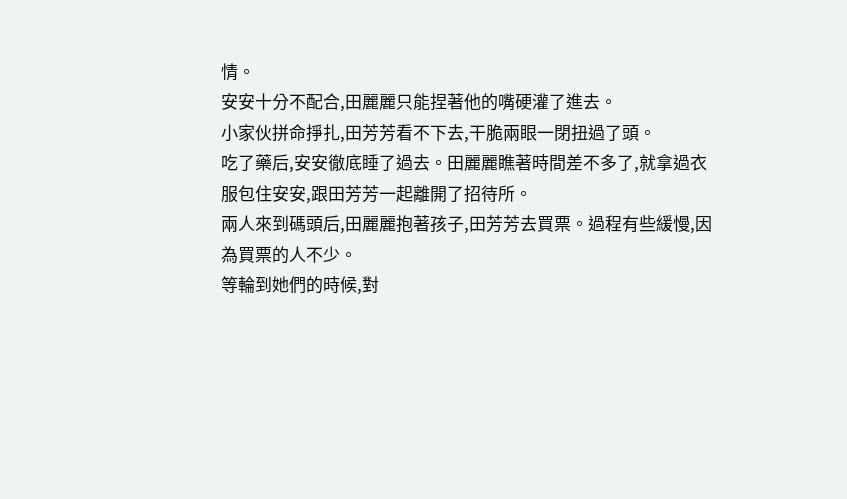情。
安安十分不配合,田麗麗只能捏著他的嘴硬灌了進去。
小家伙拼命掙扎,田芳芳看不下去,干脆兩眼一閉扭過了頭。
吃了藥后,安安徹底睡了過去。田麗麗瞧著時間差不多了,就拿過衣服包住安安,跟田芳芳一起離開了招待所。
兩人來到碼頭后,田麗麗抱著孩子,田芳芳去買票。過程有些緩慢,因為買票的人不少。
等輪到她們的時候,對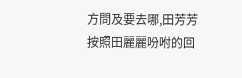方問及要去哪,田芳芳按照田麗麗吩咐的回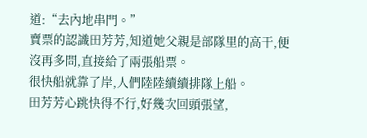道:“去內地串門。”
賣票的認識田芳芳,知道她父親是部隊里的高干,便沒再多問,直接給了兩張船票。
很快船就靠了岸,人們陸陸續續排隊上船。
田芳芳心跳快得不行,好幾次回頭張望,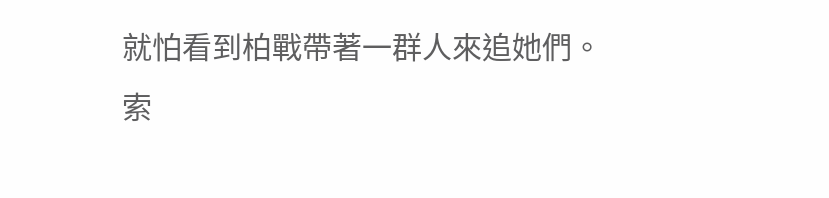就怕看到柏戰帶著一群人來追她們。
索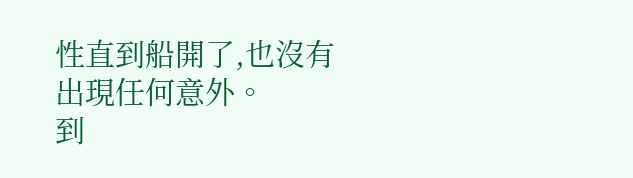性直到船開了,也沒有出現任何意外。
到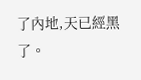了內地,天已經黑了。